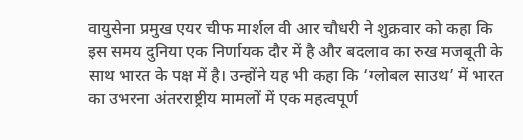वायुसेना प्रमुख एयर चीफ मार्शल वी आर चौधरी ने शुक्रवार को कहा कि इस समय दुनिया एक निर्णायक दौर में है और बदलाव का रुख मजबूती के साथ भारत के पक्ष में है। उन्होंने यह भी कहा कि ‘ग्लोबल साउथ’ में भारत का उभरना अंतरराष्ट्रीय मामलों में एक महत्वपूर्ण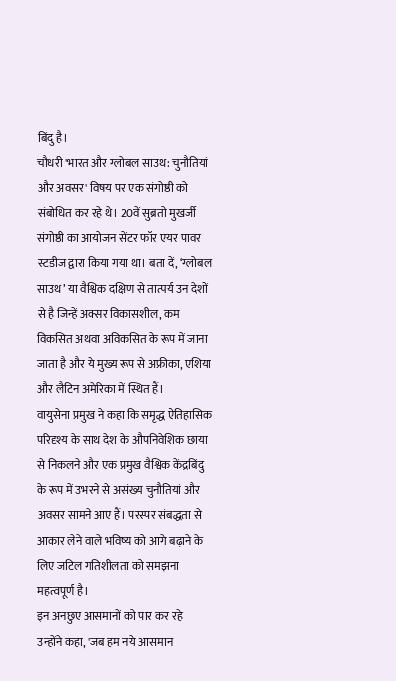बिंदु है।
चौधरी 'भारत और ग्लोबल साउथ: चुनौतियां और अवसर' विषय पर एक संगोष्ठी को संबोधित कर रहे थे। 20वें सुब्रतो मुखर्जी संगोष्ठी का आयोजन सेंटर फॉर एयर पावर स्टडीज द्वारा किया गया था। बता दें, ‘ग्लोबल साउथ’ या वैश्विक दक्षिण से तात्पर्य उन देशों से है जिन्हें अक्सर विकासशील, कम विकसित अथवा अविकसित के रूप में जाना जाता है और ये मुख्य रूप से अफ्रीका, एशिया और लैटिन अमेरिका में स्थित हैं।
वायुसेना प्रमुख ने कहा कि समृद्ध ऐतिहासिक परिदृश्य के साथ देश के औपनिवेशिक छाया से निकलने और एक प्रमुख वैश्विक केंद्रबिंदु के रूप में उभरने से असंख्य चुनौतियां और अवसर सामने आए हैं। परस्पर संबद्धता से आकार लेने वाले भविष्य को आगे बढ़ाने के लिए जटिल गतिशीलता को समझना महत्वपूर्ण है।
इन अनछुए आसमानों को पार कर रहे
उन्होंने कहा, 'जब हम नये आसमान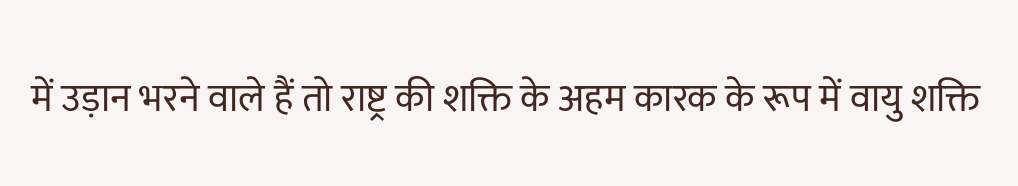में उड़ान भरने वाले हैं तो राष्ट्र की शक्ति के अहम कारक के रूप में वायु शक्ति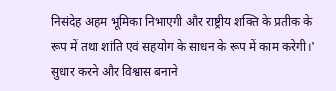निसंदेह अहम भूमिका निभाएगी और राष्ट्रीय शक्ति के प्रतीक के रूप में तथा शांति एवं सहयोग के साधन के रूप में काम करेगी।'
सुधार करने और विश्वास बनाने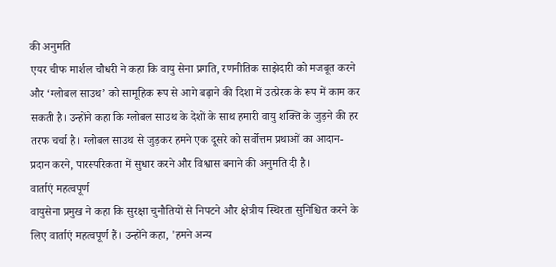की अनुमति
एयर चीफ मार्शल चौधरी ने कहा कि वायु सेना प्रगति, रणनीतिक साझेदारी को मजबूत करने और ‘ग्लोबल साउथ’ को सामूहिक रूप से आगे बढ़ाने की दिशा में उत्प्रेरक के रूप में काम कर सकती है। उन्होंने कहा कि ग्लोबल साउथ के देशों के साथ हमारी वायु शक्ति के जुड़ने की हर तरफ चर्चा है। ग्लोबल साउथ से जुड़कर हमने एक दूसरे को सर्वोत्तम प्रथाओं का आदान-प्रदान करने, पारस्परिकता में सुधार करने और विश्वास बनाने की अनुमति दी है।
वार्ताएं महत्वपूर्ण
वायुसेना प्रमुख ने कहा कि सुरक्षा चुनौतियों से निपटने और क्षेत्रीय स्थिरता सुनिश्चित करने के लिए वार्ताएं महत्वपूर्ण हैं। उन्होंने कहा, 'हमने अन्य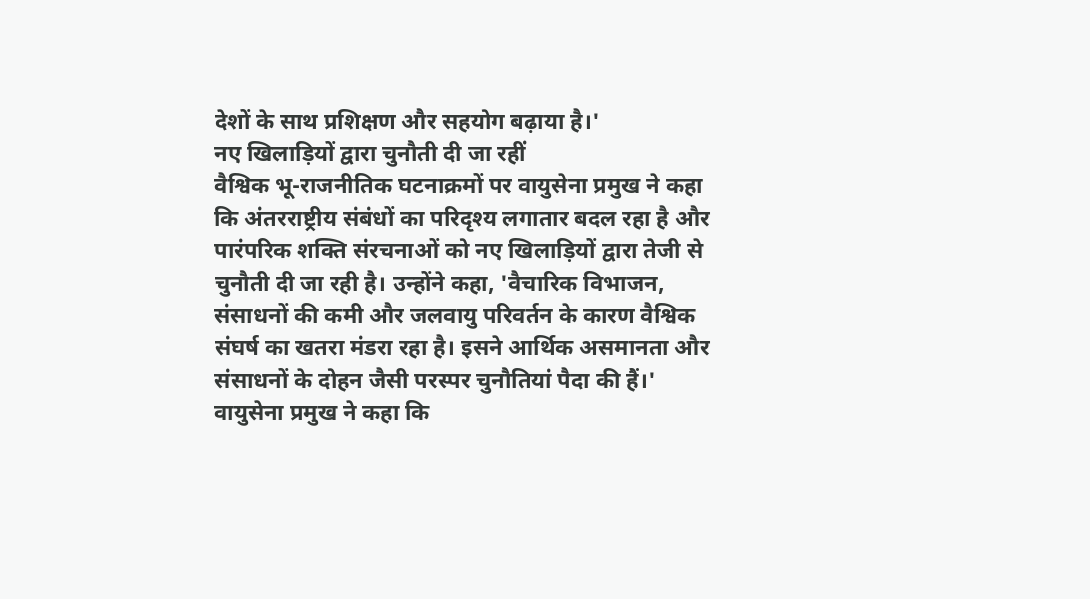देशों के साथ प्रशिक्षण और सहयोग बढ़ाया है।'
नए खिलाड़ियों द्वारा चुनौती दी जा रहीं
वैश्विक भू-राजनीतिक घटनाक्रमों पर वायुसेना प्रमुख ने कहा कि अंतरराष्ट्रीय संबंधों का परिदृश्य लगातार बदल रहा है और पारंपरिक शक्ति संरचनाओं को नए खिलाड़ियों द्वारा तेजी से चुनौती दी जा रही है। उन्होंने कहा, 'वैचारिक विभाजन, संसाधनों की कमी और जलवायु परिवर्तन के कारण वैश्विक संघर्ष का खतरा मंडरा रहा है। इसने आर्थिक असमानता और संसाधनों के दोहन जैसी परस्पर चुनौतियां पैदा की हैं।'
वायुसेना प्रमुख ने कहा कि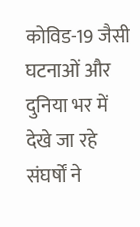कोविड-19 जैसी घटनाओं और दुनिया भर में देखे जा रहे संघर्षों ने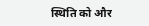स्थिति को और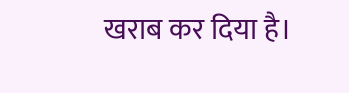खराब कर दिया है।